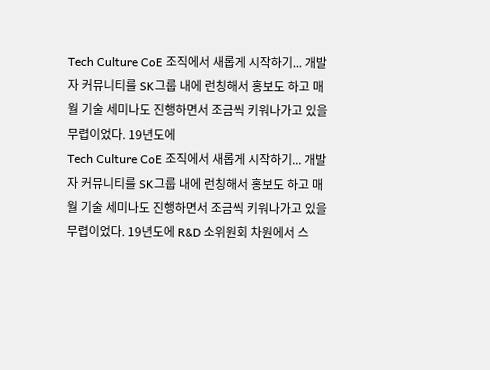Tech Culture CoE 조직에서 새롭게 시작하기... 개발자 커뮤니티를 SK그룹 내에 런칭해서 홍보도 하고 매월 기술 세미나도 진행하면서 조금씩 키워나가고 있을 무렵이었다. 19년도에
Tech Culture CoE 조직에서 새롭게 시작하기... 개발자 커뮤니티를 SK그룹 내에 런칭해서 홍보도 하고 매월 기술 세미나도 진행하면서 조금씩 키워나가고 있을 무렵이었다. 19년도에 R&D 소위원회 차원에서 스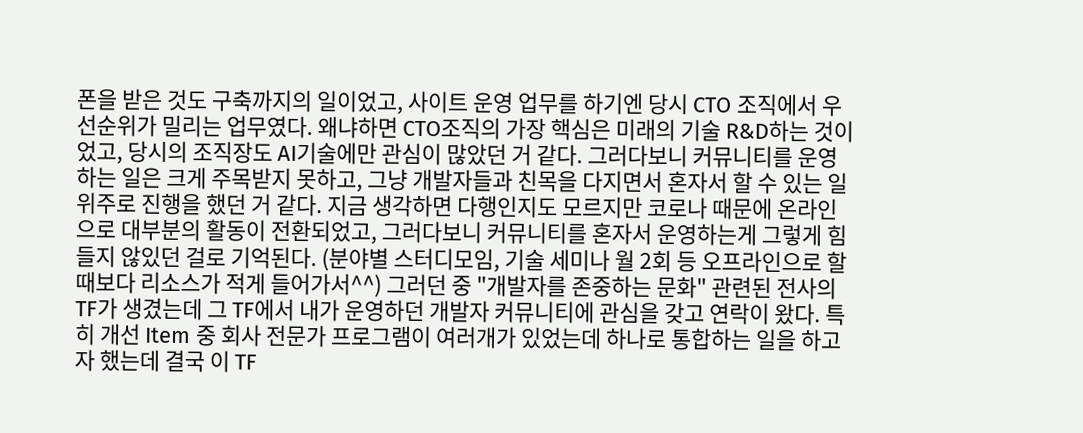폰을 받은 것도 구축까지의 일이었고, 사이트 운영 업무를 하기엔 당시 CTO 조직에서 우선순위가 밀리는 업무였다. 왜냐하면 CTO조직의 가장 핵심은 미래의 기술 R&D하는 것이었고, 당시의 조직장도 AI기술에만 관심이 많았던 거 같다. 그러다보니 커뮤니티를 운영하는 일은 크게 주목받지 못하고, 그냥 개발자들과 친목을 다지면서 혼자서 할 수 있는 일 위주로 진행을 했던 거 같다. 지금 생각하면 다행인지도 모르지만 코로나 때문에 온라인으로 대부분의 활동이 전환되었고, 그러다보니 커뮤니티를 혼자서 운영하는게 그렇게 힘들지 않있던 걸로 기억된다. (분야별 스터디모임, 기술 세미나 월 2회 등 오프라인으로 할때보다 리소스가 적게 들어가서^^) 그러던 중 "개발자를 존중하는 문화" 관련된 전사의 TF가 생겼는데 그 TF에서 내가 운영하던 개발자 커뮤니티에 관심을 갖고 연락이 왔다. 특히 개선 Item 중 회사 전문가 프로그램이 여러개가 있었는데 하나로 통합하는 일을 하고자 했는데 결국 이 TF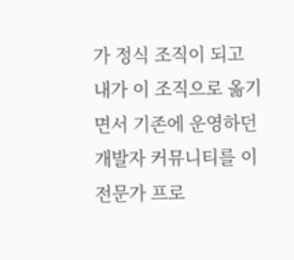가 정식 조직이 되고 내가 이 조직으로 옮기면서 기존에 운영하던 개발자 커뮤니티를 이 전문가 프로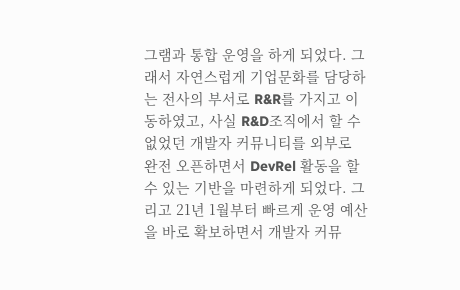그램과 통합 운영을 하게 되었다. 그래서 자연스럽게 기업문화를 담당하는 전사의 부서로 R&R를 가지고 이동하였고, 사실 R&D조직에서 할 수 없었던 개발자 커뮤니티를 외부로 완전 오픈하면서 DevRel 활동을 할 수 있는 기반을 마련하게 되었다. 그리고 21년 1월부터 빠르게 운영 예산을 바로 확보하면서 개발자 커뮤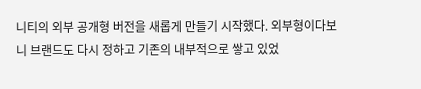니티의 외부 공개형 버전을 새롭게 만들기 시작했다. 외부형이다보니 브랜드도 다시 정하고 기존의 내부적으로 쌓고 있었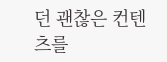던 괜찮은 컨텐츠를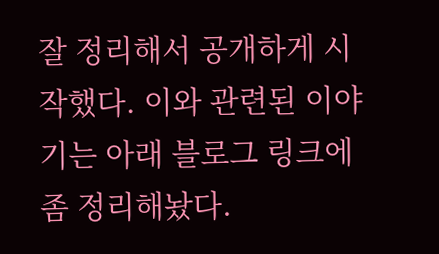잘 정리해서 공개하게 시작했다. 이와 관련된 이야기는 아래 블로그 링크에 좀 정리해놨다.